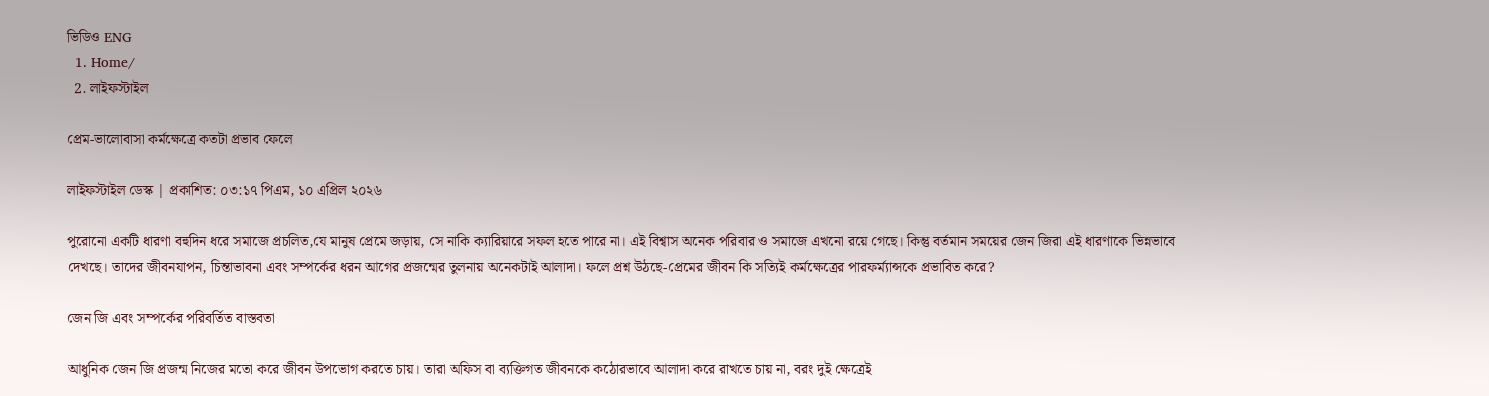ভিডিও ENG
  1. Home/
  2. লাইফস্টাইল

প্রেম-ভালোবাসা কর্মক্ষেত্রে কতটা প্রভাব ফেলে

লাইফস্টাইল ডেস্ক | প্রকাশিত: ০৩:১৭ পিএম, ১০ এপ্রিল ২০২৬

পুরোনো একটি ধারণা বহুদিন ধরে সমাজে প্রচলিত,যে মানুষ প্রেমে জড়ায়, সে নাকি ক্যারিয়ারে সফল হতে পারে না। এই বিশ্বাস অনেক পরিবার ও সমাজে এখনো রয়ে গেছে। কিন্তু বর্তমান সময়ের জেন জিরা এই ধারণাকে ভিন্নভাবে দেখছে। তাদের জীবনযাপন, চিন্তাভাবনা এবং সম্পর্কের ধরন আগের প্রজন্মের তুলনায় অনেকটাই আলাদা। ফলে প্রশ্ন উঠছে-প্রেমের জীবন কি সত্যিই কর্মক্ষেত্রের পারফর্ম্যান্সকে প্রভাবিত করে?

জেন জি এবং সম্পর্কের পরিবর্তিত বাস্তবতা

আধুনিক জেন জি প্রজন্ম নিজের মতো করে জীবন উপভোগ করতে চায়। তারা অফিস বা ব্যক্তিগত জীবনকে কঠোরভাবে আলাদা করে রাখতে চায় না, বরং দুই ক্ষেত্রেই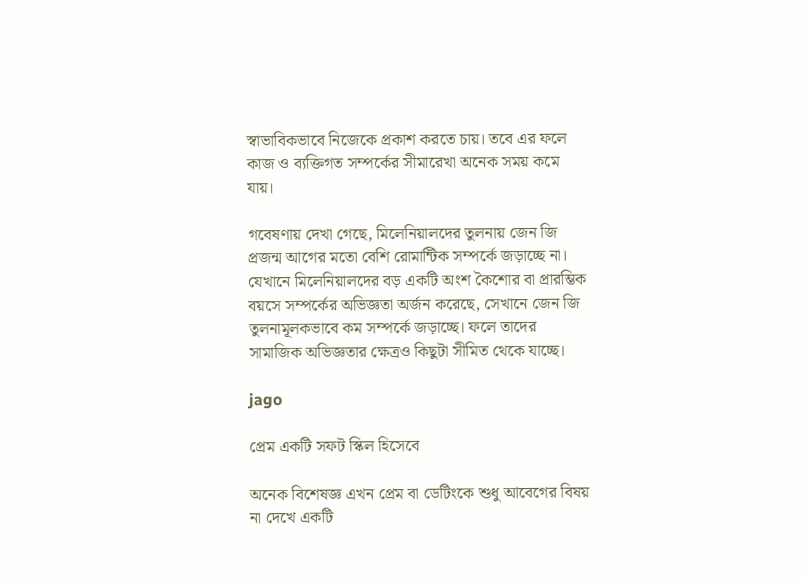স্বাভাবিকভাবে নিজেকে প্রকাশ করতে চায়। তবে এর ফলে কাজ ও ব্যক্তিগত সম্পর্কের সীমারেখা অনেক সময় কমে যায়।

গবেষণায় দেখা গেছে, মিলেনিয়ালদের তুলনায় জেন জি প্রজন্ম আগের মতো বেশি রোমান্টিক সম্পর্কে জড়াচ্ছে না। যেখানে মিলেনিয়ালদের বড় একটি অংশ কৈশোর বা প্রারম্ভিক বয়সে সম্পর্কের অভিজ্ঞতা অর্জন করেছে, সেখানে জেন জি তুলনামূলকভাবে কম সম্পর্কে জড়াচ্ছে। ফলে তাদের সামাজিক অভিজ্ঞতার ক্ষেত্রও কিছুটা সীমিত থেকে যাচ্ছে।

jago

প্রেম একটি সফট স্কিল হিসেবে

অনেক বিশেষজ্ঞ এখন প্রেম বা ডেটিংকে শুধু আবেগের বিষয় না দেখে একটি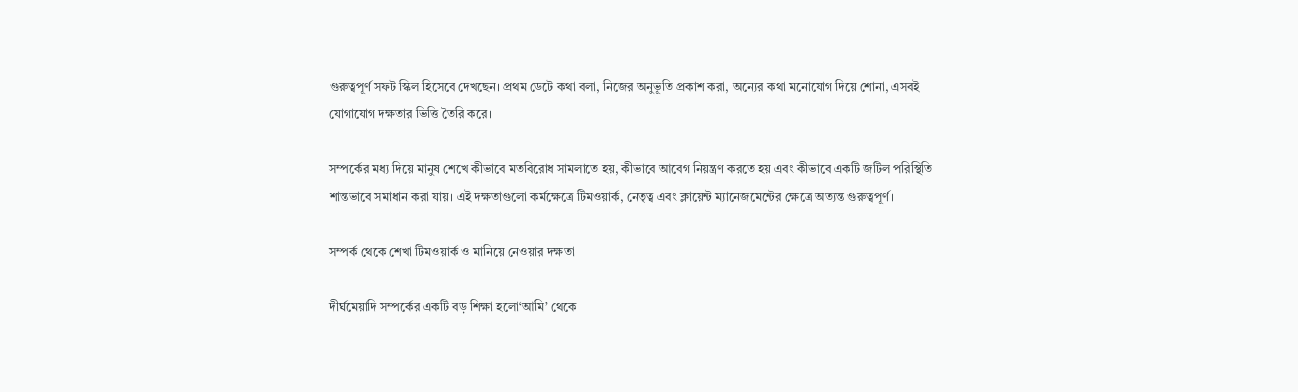গুরুত্বপূর্ণ সফট স্কিল হিসেবে দেখছেন। প্রথম ডেটে কথা বলা, নিজের অনুভূতি প্রকাশ করা, অন্যের কথা মনোযোগ দিয়ে শোনা, এসবই যোগাযোগ দক্ষতার ভিত্তি তৈরি করে।

সম্পর্কের মধ্য দিয়ে মানুষ শেখে কীভাবে মতবিরোধ সামলাতে হয়, কীভাবে আবেগ নিয়ন্ত্রণ করতে হয় এবং কীভাবে একটি জটিল পরিস্থিতি শান্তভাবে সমাধান করা যায়। এই দক্ষতাগুলো কর্মক্ষেত্রে টিমওয়ার্ক, নেতৃত্ব এবং ক্লায়েন্ট ম্যানেজমেন্টের ক্ষেত্রে অত্যন্ত গুরুত্বপূর্ণ।

সম্পর্ক থেকে শেখা টিমওয়ার্ক ও মানিয়ে নেওয়ার দক্ষতা

দীর্ঘমেয়াদি সম্পর্কের একটি বড় শিক্ষা হলো‘আমি’ থেকে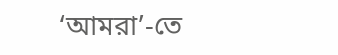‘আমরা’-তে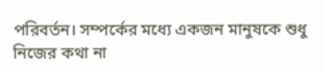পরিবর্তন। সম্পর্কের মধ্যে একজন মানুষকে শুধু নিজের কথা না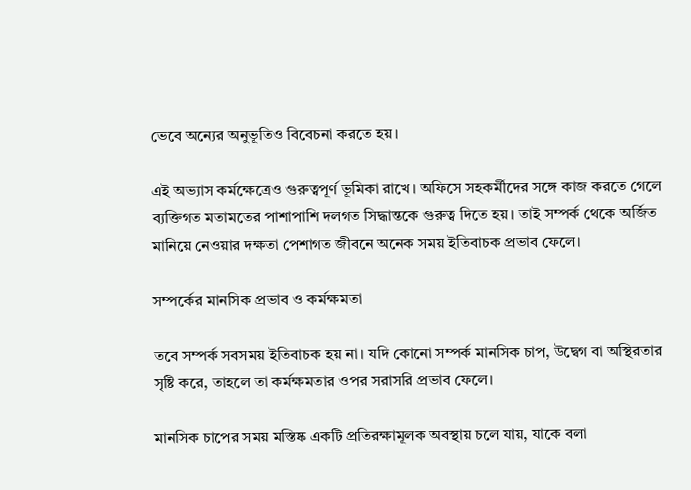ভেবে অন্যের অনুভূতিও বিবেচনা করতে হয়।

এই অভ্যাস কর্মক্ষেত্রেও গুরুত্বপূর্ণ ভূমিকা রাখে। অফিসে সহকর্মীদের সঙ্গে কাজ করতে গেলে ব্যক্তিগত মতামতের পাশাপাশি দলগত সিদ্ধান্তকে গুরুত্ব দিতে হয়। তাই সম্পর্ক থেকে অর্জিত মানিয়ে নেওয়ার দক্ষতা পেশাগত জীবনে অনেক সময় ইতিবাচক প্রভাব ফেলে।

সম্পর্কের মানসিক প্রভাব ও কর্মক্ষমতা

তবে সম্পর্ক সবসময় ইতিবাচক হয় না। যদি কোনো সম্পর্ক মানসিক চাপ, উদ্বেগ বা অস্থিরতার সৃষ্টি করে, তাহলে তা কর্মক্ষমতার ওপর সরাসরি প্রভাব ফেলে।

মানসিক চাপের সময় মস্তিষ্ক একটি প্রতিরক্ষামূলক অবস্থায় চলে যায়, যাকে বলা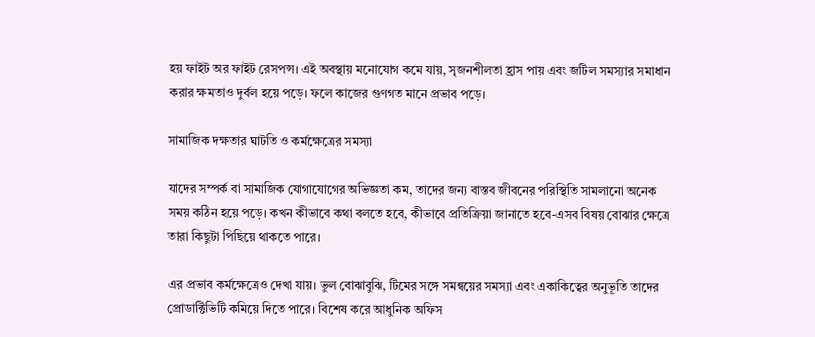হয় ফাইট অর ফাইট রেসপন্স। এই অবস্থায় মনোযোগ কমে যায়, সৃজনশীলতা হ্রাস পায় এবং জটিল সমস্যার সমাধান করার ক্ষমতাও দুর্বল হয়ে পড়ে। ফলে কাজের গুণগত মানে প্রভাব পড়ে।

সামাজিক দক্ষতার ঘাটতি ও কর্মক্ষেত্রের সমস্যা

যাদের সম্পর্ক বা সামাজিক যোগাযোগের অভিজ্ঞতা কম, তাদের জন্য বাস্তব জীবনের পরিস্থিতি সামলানো অনেক সময় কঠিন হয়ে পড়ে। কখন কীভাবে কথা বলতে হবে, কীভাবে প্রতিক্রিয়া জানাতে হবে-এসব বিষয় বোঝার ক্ষেত্রে তারা কিছুটা পিছিয়ে থাকতে পারে।

এর প্রভাব কর্মক্ষেত্রেও দেখা যায়। ভুল বোঝাবুঝি, টিমের সঙ্গে সমন্বয়ের সমস্যা এবং একাকিত্বের অনুভূতি তাদের প্রোডাক্টিভিটি কমিয়ে দিতে পারে। বিশেষ করে আধুনিক অফিস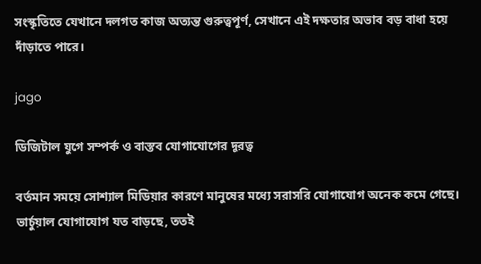সংস্কৃতিতে যেখানে দলগত কাজ অত্যন্ত গুরুত্বপূর্ণ, সেখানে এই দক্ষতার অভাব বড় বাধা হয়ে দাঁড়াতে পারে।

jago

ডিজিটাল যুগে সম্পর্ক ও বাস্তব যোগাযোগের দূরত্ব

বর্তমান সময়ে সোশ্যাল মিডিয়ার কারণে মানুষের মধ্যে সরাসরি যোগাযোগ অনেক কমে গেছে। ভার্চুয়াল যোগাযোগ যত বাড়ছে, ততই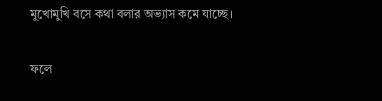মুখোমুখি বসে কথা বলার অভ্যাস কমে যাচ্ছে।

ফলে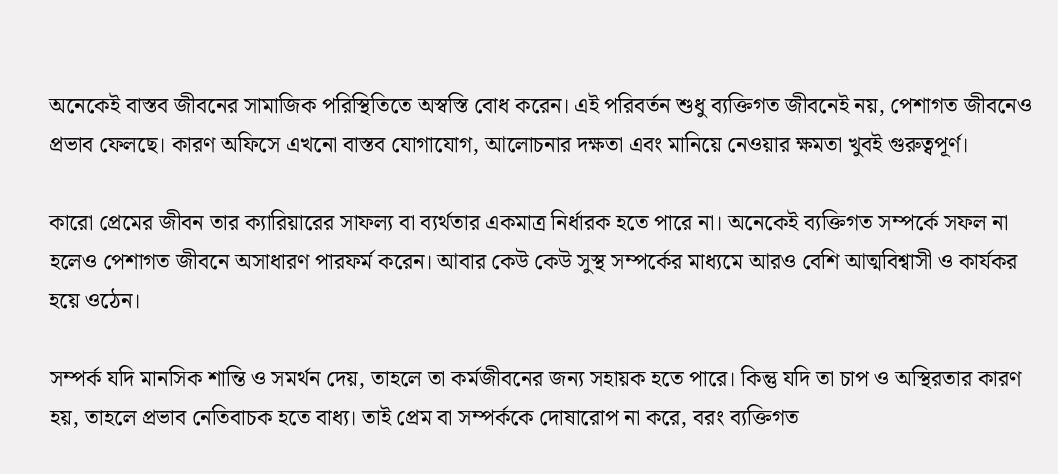অনেকেই বাস্তব জীবনের সামাজিক পরিস্থিতিতে অস্বস্তি বোধ করেন। এই পরিবর্তন শুধু ব্যক্তিগত জীবনেই নয়, পেশাগত জীবনেও প্রভাব ফেলছে। কারণ অফিসে এখনো বাস্তব যোগাযোগ, আলোচনার দক্ষতা এবং মানিয়ে নেওয়ার ক্ষমতা খুবই গুরুত্বপূর্ণ।

কারো প্রেমের জীবন তার ক্যারিয়ারের সাফল্য বা ব্যর্থতার একমাত্র নির্ধারক হতে পারে না। অনেকেই ব্যক্তিগত সম্পর্কে সফল না হলেও পেশাগত জীবনে অসাধারণ পারফর্ম করেন। আবার কেউ কেউ সুস্থ সম্পর্কের মাধ্যমে আরও বেশি আত্মবিশ্বাসী ও কার্যকর হয়ে ওঠেন।

সম্পর্ক যদি মানসিক শান্তি ও সমর্থন দেয়, তাহলে তা কর্মজীবনের জন্য সহায়ক হতে পারে। কিন্তু যদি তা চাপ ও অস্থিরতার কারণ হয়, তাহলে প্রভাব নেতিবাচক হতে বাধ্য। তাই প্রেম বা সম্পর্ককে দোষারোপ না করে, বরং ব্যক্তিগত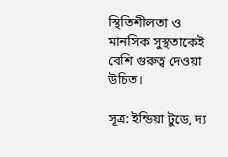স্থিতিশীলতা ও মানসিক সুস্থতাকেই বেশি গুরুত্ব দেওয়া উচিত।

সূত্র: ইন্ডিয়া টুডে, দ্য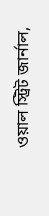ওয়াল স্ট্রিট জার্নাল,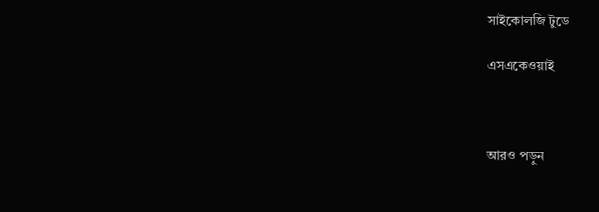সাইকোলজি টুডে

এসএকেওয়াই



আরও পড়ুন